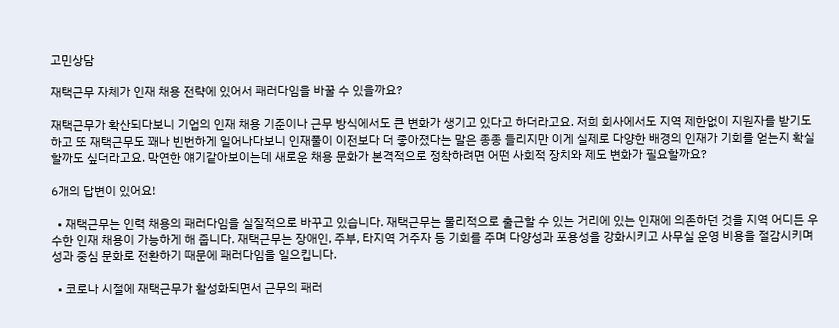고민상담

재택근무 자체가 인재 채용 전략에 있어서 패러다임을 바꿀 수 있을까요?

재택근무가 확산되다보니 기업의 인재 채용 기준이나 근무 방식에서도 큰 변화가 생기고 있다고 하더라고요. 저희 회사에서도 지역 제한없이 지원자를 받기도 하고 또 재택근무도 꽤나 빈번하게 일어나다보니 인재풀이 이전보다 더 좋아졌다는 말은 종종 들리지만 이게 실제로 다양한 배경의 인재가 기회를 얻는지 확실할까도 싶더라고요. 막연한 얘기같아보이는데 새로운 채용 문화가 본격적으로 정착하려면 어떤 사회적 장치와 제도 변화가 필요할까요?

6개의 답변이 있어요!

  • 재택근무는 인력 채용의 패러다임을 실질적으로 바꾸고 있습니다. 재택근무는 물리적으로 출근할 수 있는 거리에 있는 인재에 의존하던 것을 지역 어디든 우수한 인재 채용이 가능하게 해 줍니다. 재택근무는 장애인, 주부, 타지역 거주자 등 기회를 주며 다양성과 포용성을 강화시키고 사무실 운영 비용을 절감시키며 성과 중심 문화로 전환하기 때문에 패러다임을 일으킵니다.

  • 코로나 시절에 재택근무가 활성화되면서 근무의 패러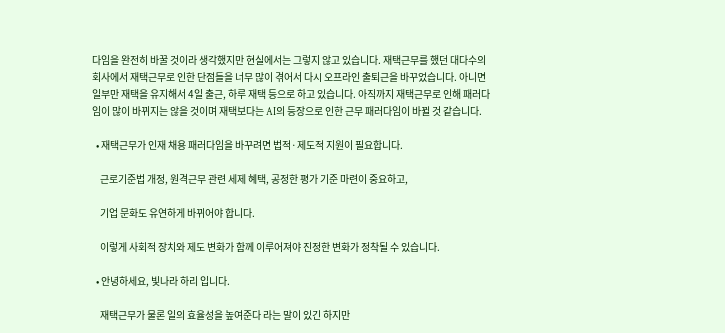다임을 완전히 바꿀 것이라 생각했지만 현실에서는 그렇지 않고 있습니다. 재택근무를 했던 대다수의 회사에서 재택근무로 인한 단점들을 너무 많이 겪어서 다시 오프라인 출퇴근을 바꾸었습니다. 아니면 일부만 재택을 유지해서 4일 출근, 하루 재택 등으로 하고 있습니다. 아직까지 재택근무로 인해 패러다임이 많이 바뀌지는 않을 것이며 재택보다는 AI의 등장으로 인한 근무 패러다임이 바뀔 것 같습니다.

  • 재택근무가 인재 채용 패러다임을 바꾸려면 법적·제도적 지원이 필요합니다.

    근로기준법 개정, 원격근무 관련 세제 혜택, 공정한 평가 기준 마련이 중요하고,

    기업 문화도 유연하게 바뀌어야 합니다.

    이렇게 사회적 장치와 제도 변화가 함께 이루어져야 진정한 변화가 정착될 수 있습니다.

  • 안녕하세요, 빛나라 하리 입니다.

    재택근무가 물론 일의 효율성을 높여준다 라는 말이 있긴 하지만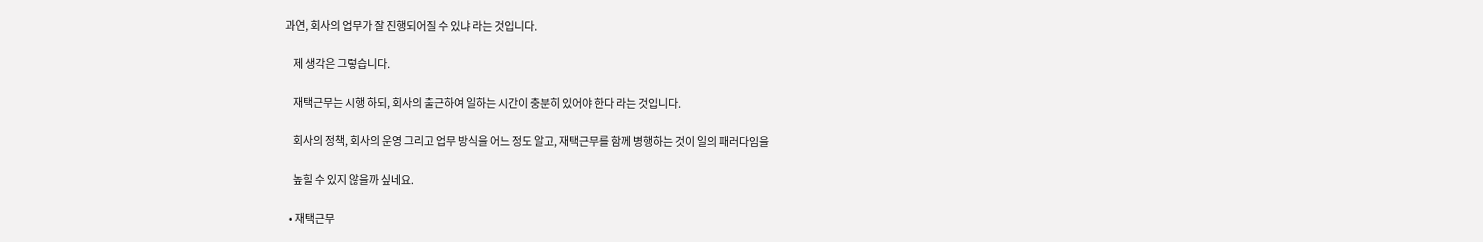과연, 회사의 업무가 잘 진행되어질 수 있냐 라는 것입니다.

    제 생각은 그렇습니다.

    재택근무는 시행 하되, 회사의 출근하여 일하는 시간이 충분히 있어야 한다 라는 것입니다.

    회사의 정책, 회사의 운영 그리고 업무 방식을 어느 정도 알고, 재택근무를 함께 병행하는 것이 일의 패러다임을

    높힐 수 있지 않을까 싶네요.

  • 재택근무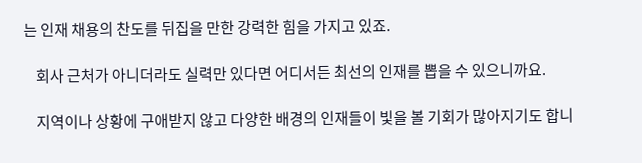는 인재 채용의 찬도를 뒤집을 만한 강력한 힘을 가지고 있죠.

    회사 근처가 아니더라도 실력만 있다면 어디서든 최선의 인재를 뽑을 수 있으니까요.

    지역이나 상황에 구애받지 않고 다양한 배경의 인재들이 빛을 볼 기회가 많아지기도 합니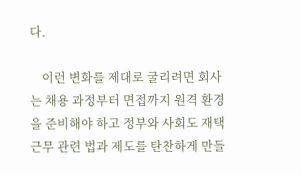다.

    이런 변화를 제대로 굴리려면 회사는 채용 과정부터 면접까지 원격 환경을 준비해야 하고 정부와 사회도 재택근무 관련 법과 제도를 탄찬하게 만들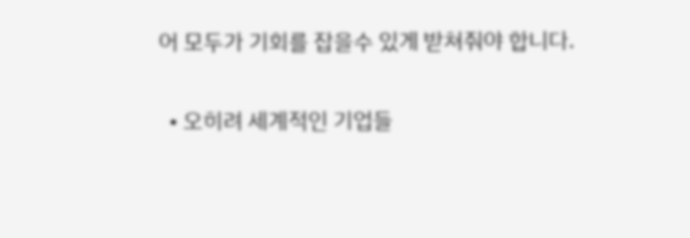어 모두가 기회를 잡을수 있게 받쳐줘야 합니다.

  • 오히려 세계적인 기업들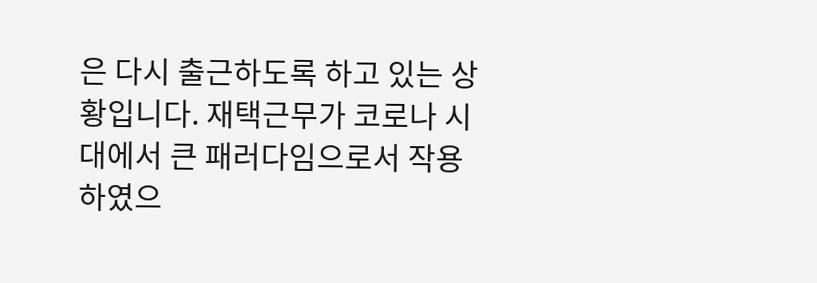은 다시 출근하도록 하고 있는 상황입니다. 재택근무가 코로나 시대에서 큰 패러다임으로서 작용하였으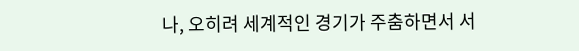나, 오히려 세계적인 경기가 주춤하면서 서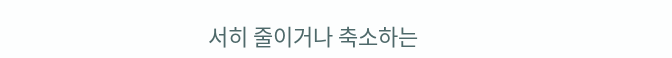서히 줄이거나 축소하는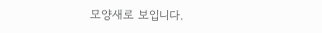모양새로 보입니다.